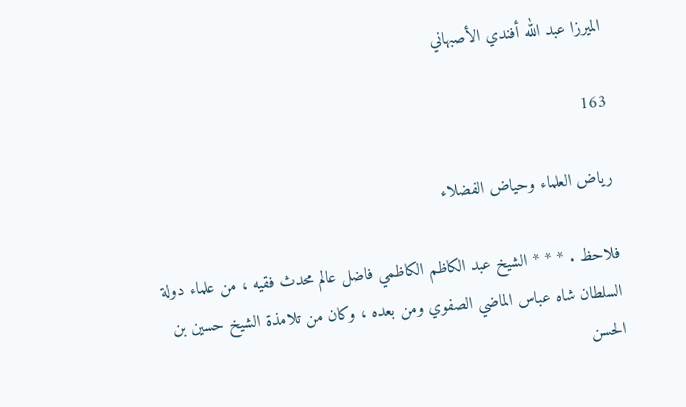الميرزا عبد الله أفندي الأصبهاني

163

رياض العلماء وحياض الفضلاء

فلاحظ . * * * الشيخ عبد الكاظم الكاظمي فاضل عالم محدث فقيه ، من علماء دولة السلطان شاه عباس الماضي الصفوي ومن بعده ، وكان من تلامذة الشيخ حسين بن الحسن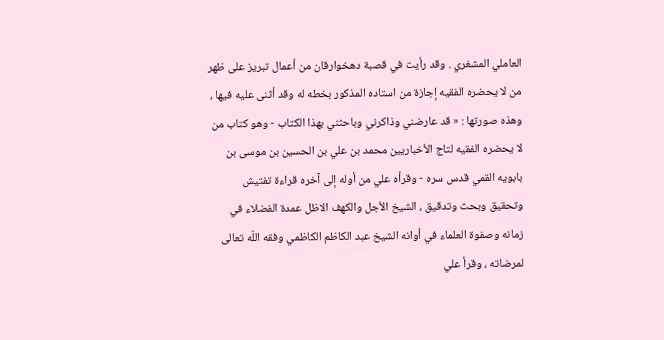العاملي المشغري . وقد رأيت في قصبة دهخوارقان من أعمال تبريز على ظهر من لا يحضره الفقيه إجازة من استاده المذكور بخطه له وقد أثنى عليه فيها ، وهذه صورتها : « قد عارضني وذاكرني وباحثني بهذا الكتاب - وهو كتاب من لا يحضره الفقيه لتاج الأخباريين محمد بن علي بن الحسين بن موسى بن بابويه القمي قدس سره - وقرأه علي من أوله إلى آخره قراءة تفتيش وتحقيق وبحث وتدقيق ، الشيخ الأجل والكهف الاظل عمدة الفضلاء في زمانه وصفوة العلماء في أوانه الشيخ عبد الكاظم الكاظمي وفقه اللّه تعالى لمرضاته ، وقرأ علي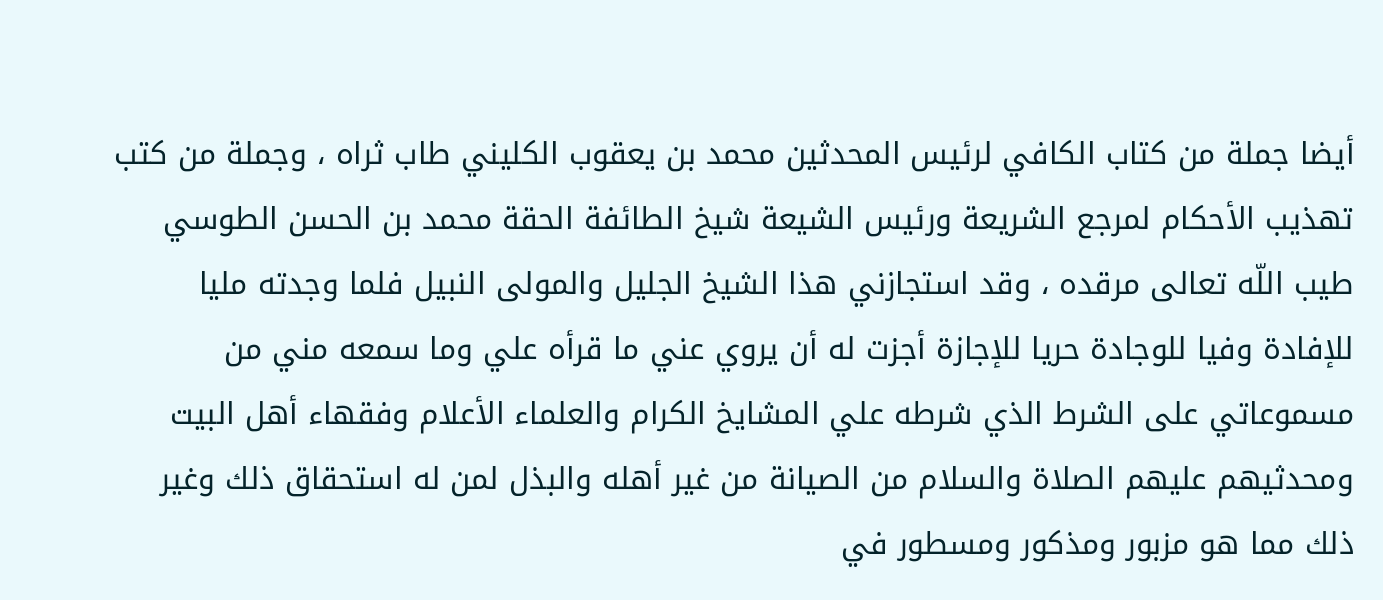أيضا جملة من كتاب الكافي لرئيس المحدثين محمد بن يعقوب الكليني طاب ثراه ، وجملة من كتب تهذيب الأحكام لمرجع الشريعة ورئيس الشيعة شيخ الطائفة الحقة محمد بن الحسن الطوسي طيب اللّه تعالى مرقده ، وقد استجازني هذا الشيخ الجليل والمولى النبيل فلما وجدته مليا للإفادة وفيا للوجادة حريا للإجازة أجزت له أن يروي عني ما قرأه علي وما سمعه مني من مسموعاتي على الشرط الذي شرطه علي المشايخ الكرام والعلماء الأعلام وفقهاء أهل البيت ومحدثيهم عليهم الصلاة والسلام من الصيانة من غير أهله والبذل لمن له استحقاق ذلك وغير ذلك مما هو مزبور ومذكور ومسطور في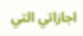اجازاتي التي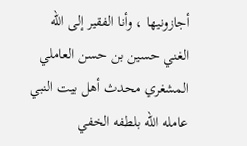أجازونيها ، وأنا الفقير إلى اللّه الغني حسين بن حسن العاملي المشغري محدث أهل بيت النبي عامله اللّه بلطفه الخفي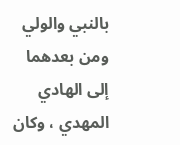بالنبي والولي ومن بعدهما إلى الهادي المهدي ، وكان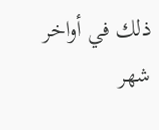ذلك في أواخر شهر